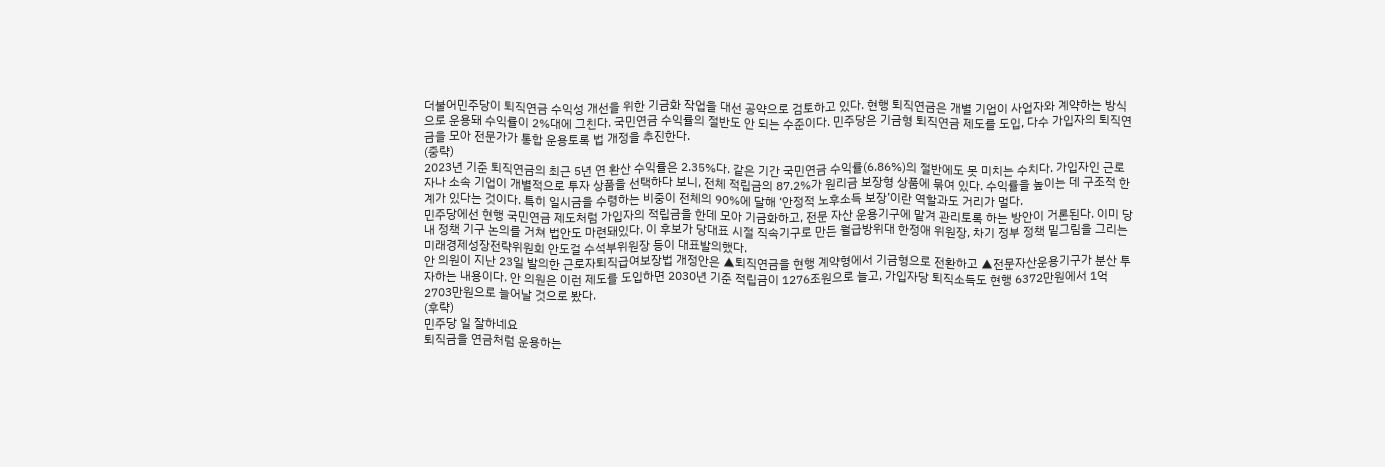더불어민주당이 퇴직연금 수익성 개선을 위한 기금화 작업을 대선 공약으로 검토하고 있다. 현행 퇴직연금은 개별 기업이 사업자와 계약하는 방식으로 운용돼 수익률이 2%대에 그친다. 국민연금 수익률의 절반도 안 되는 수준이다. 민주당은 기금형 퇴직연금 제도를 도입, 다수 가입자의 퇴직연금을 모아 전문가가 통합 운용토록 법 개정을 추진한다.
(중략)
2023년 기준 퇴직연금의 최근 5년 연 환산 수익률은 2.35%다. 같은 기간 국민연금 수익률(6.86%)의 절반에도 못 미치는 수치다. 가입자인 근로자나 소속 기업이 개별적으로 투자 상품을 선택하다 보니, 전체 적립금의 87.2%가 원리금 보장형 상품에 묶여 있다. 수익률을 높이는 데 구조적 한계가 있다는 것이다. 특히 일시금을 수령하는 비중이 전체의 90%에 달해 ‘안정적 노후소득 보장’이란 역할과도 거리가 멀다.
민주당에선 현행 국민연금 제도처럼 가입자의 적립금을 한데 모아 기금화하고, 전문 자산 운용기구에 맡겨 관리토록 하는 방안이 거론된다. 이미 당내 정책 기구 논의를 거쳐 법안도 마련돼있다. 이 후보가 당대표 시절 직속기구로 만든 월급방위대 한정애 위원장, 차기 정부 정책 밑그림을 그리는 미래경제성장전략위원회 안도걸 수석부위원장 등이 대표발의했다.
안 의원이 지난 23일 발의한 근로자퇴직급여보장법 개정안은 ▲퇴직연금을 현행 계약형에서 기금형으로 전환하고 ▲전문자산운용기구가 분산 투자하는 내용이다. 안 의원은 이런 제도를 도입하면 2030년 기준 적립금이 1276조원으로 늘고, 가입자당 퇴직소득도 현행 6372만원에서 1억2703만원으로 늘어날 것으로 봤다.
(후략)
민주당 일 잘하네요
퇴직금을 연금처럼 운용하는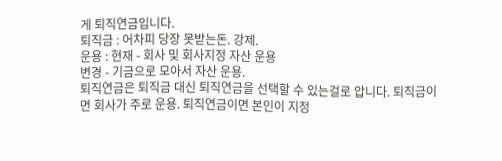게 퇴직연금입니다.
퇴직금 : 어차피 당장 못받는돈. 강제.
운용 : 현재 - 회사 및 회사지정 자산 운용
변경 - 기금으로 모아서 자산 운용.
퇴직연금은 퇴직금 대신 퇴직연금을 선택할 수 있는걸로 압니다. 퇴직금이면 회사가 주로 운용. 퇴직연금이면 본인이 지정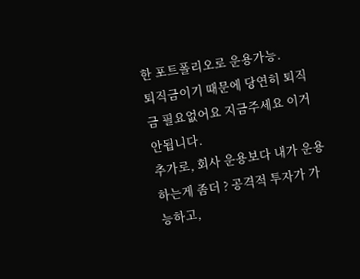한 포트폴리오로 운용가능.
퇴직금이기 때문에 당연히 퇴직금 필요없어요 지금주세요 이거 안됩니다.
추가로, 회사 운용보다 내가 운용하는게 좀더 ? 공격적 투자가 가능하고,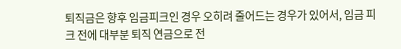퇴직금은 향후 임금피크인 경우 오히려 줄어드는 경우가 있어서, 임금 피크 전에 대부분 퇴직 연금으로 전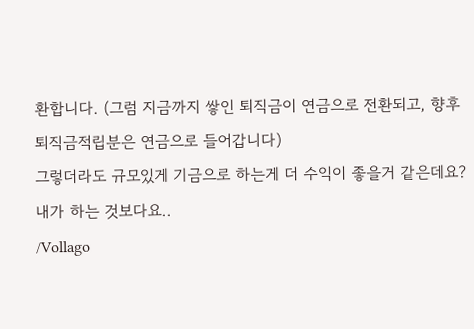환합니다. (그럼 지금까지 쌓인 퇴직금이 연금으로 전환되고, 향후 퇴직금적립분은 연금으로 들어갑니다)
그렇더라도 규모있게 기금으로 하는게 더 수익이 좋을거 같은데요?
내가 하는 것보다요..
/Vollago